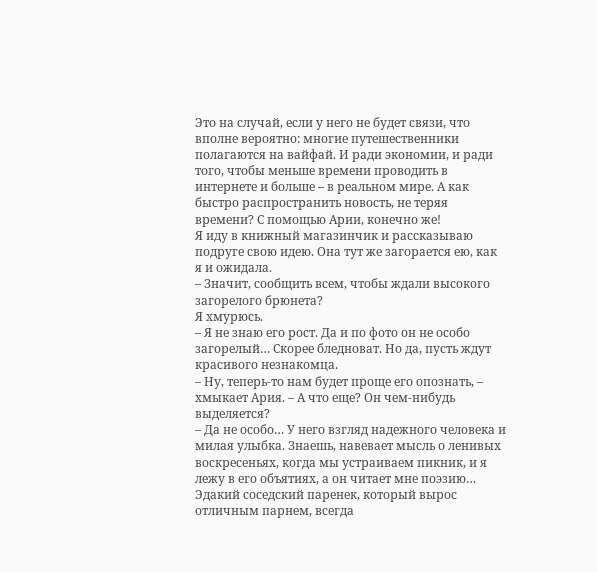Это на случай, если у него не будет связи, что вполне вероятно: многие путешественники полагаются на вайфай. И ради экономии, и ради того, чтобы меньше времени проводить в интернете и больше – в реальном мире. А как быстро распространить новость, не теряя времени? С помощью Арии, конечно же!
Я иду в книжный магазинчик и рассказываю подруге свою идею. Она тут же загорается ею, как я и ожидала.
– Значит, сообщить всем, чтобы ждали высокого загорелого брюнета?
Я хмурюсь.
– Я не знаю его рост. Да и по фото он не особо загорелый… Скорее бледноват. Но да, пусть ждут красивого незнакомца.
– Ну, теперь-то нам будет проще его опознать, – хмыкает Ария. – А что еще? Он чем-нибудь выделяется?
– Да не особо… У него взгляд надежного человека и милая улыбка. Знаешь, навевает мысль о ленивых воскресеньях, когда мы устраиваем пикник, и я лежу в его объятиях, а он читает мне поэзию… Эдакий соседский паренек, который вырос отличным парнем, всегда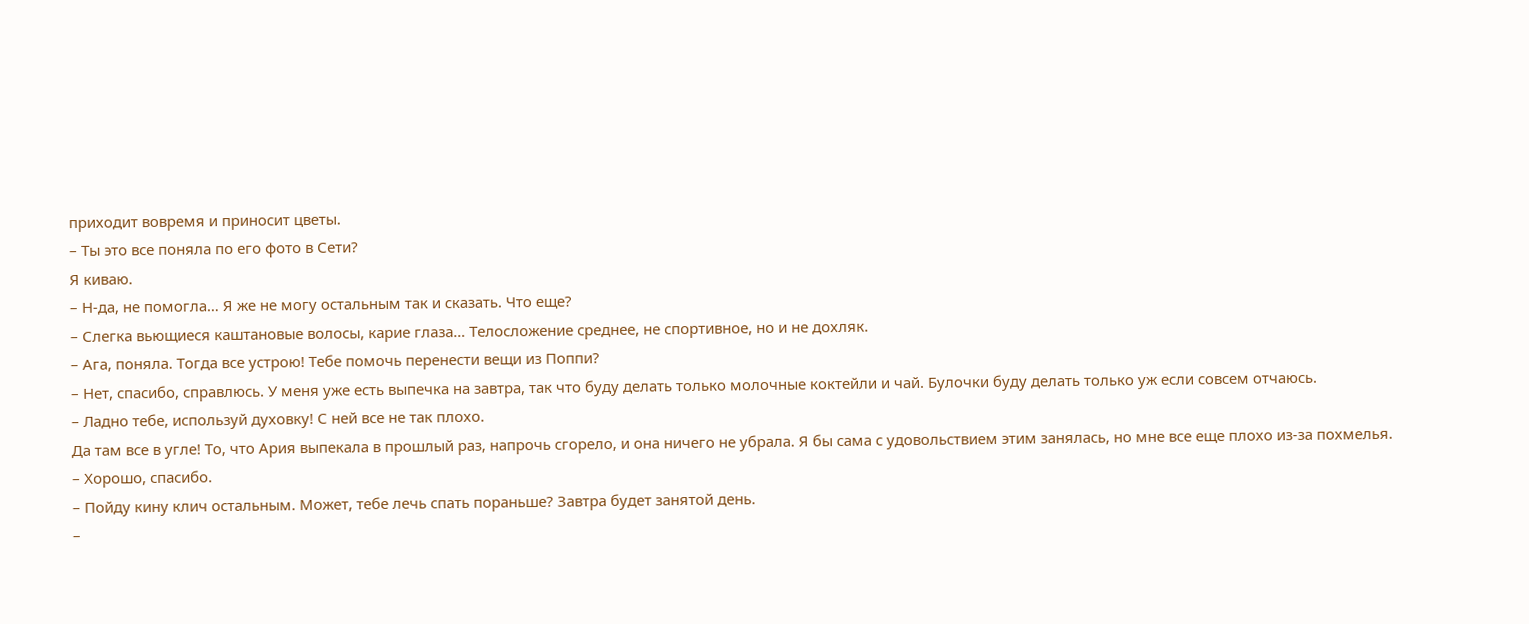приходит вовремя и приносит цветы.
– Ты это все поняла по его фото в Сети?
Я киваю.
– Н-да, не помогла… Я же не могу остальным так и сказать. Что еще?
– Слегка вьющиеся каштановые волосы, карие глаза… Телосложение среднее, не спортивное, но и не дохляк.
– Ага, поняла. Тогда все устрою! Тебе помочь перенести вещи из Поппи?
– Нет, спасибо, справлюсь. У меня уже есть выпечка на завтра, так что буду делать только молочные коктейли и чай. Булочки буду делать только уж если совсем отчаюсь.
– Ладно тебе, используй духовку! С ней все не так плохо.
Да там все в угле! То, что Ария выпекала в прошлый раз, напрочь сгорело, и она ничего не убрала. Я бы сама с удовольствием этим занялась, но мне все еще плохо из-за похмелья.
– Хорошо, спасибо.
– Пойду кину клич остальным. Может, тебе лечь спать пораньше? Завтра будет занятой день.
–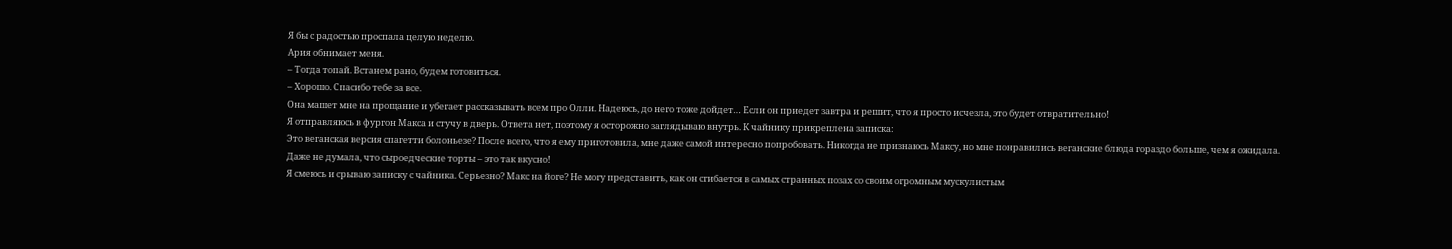Я бы с радостью проспала целую неделю.
Ария обнимает меня.
– Тогда топай. Встанем рано, будем готовиться.
– Хорошо. Спасибо тебе за все.
Она машет мне на прощание и убегает рассказывать всем про Олли. Надеюсь, до него тоже дойдет… Если он приедет завтра и решит, что я просто исчезла, это будет отвратительно!
Я отправляюсь в фургон Макса и стучу в дверь. Ответа нет, поэтому я осторожно заглядываю внутрь. К чайнику прикреплена записка:
Это веганская версия спагетти болоньезе? После всего, что я ему приготовила, мне даже самой интересно попробовать. Никогда не признаюсь Максу, но мне понравились веганские блюда гораздо больше, чем я ожидала. Даже не думала, что сыроедческие торты – это так вкусно!
Я смеюсь и срываю записку с чайника. Серьезно? Макс на йоге? Не могу представить, как он сгибается в самых странных позах со своим огромным мускулистым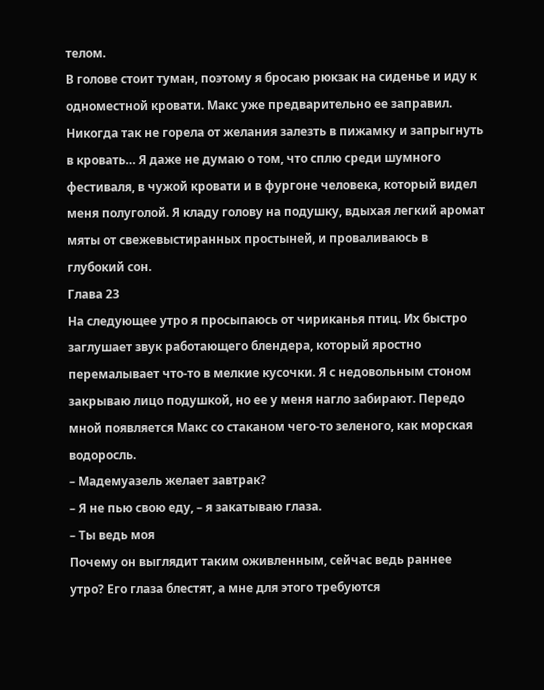телом.
В голове стоит туман, поэтому я бросаю рюкзак на сиденье и иду к одноместной кровати. Макс уже предварительно ее заправил. Никогда так не горела от желания залезть в пижамку и запрыгнуть в кровать… Я даже не думаю о том, что сплю среди шумного фестиваля, в чужой кровати и в фургоне человека, который видел меня полуголой. Я кладу голову на подушку, вдыхая легкий аромат мяты от свежевыстиранных простыней, и проваливаюсь в глубокий сон.
Глава 23
На следующее утро я просыпаюсь от чириканья птиц. Их быстро заглушает звук работающего блендера, который яростно перемалывает что-то в мелкие кусочки. Я с недовольным стоном закрываю лицо подушкой, но ее у меня нагло забирают. Передо мной появляется Макс со стаканом чего-то зеленого, как морская водоросль.
– Мадемуазель желает завтрак?
– Я не пью свою еду, – я закатываю глаза.
– Ты ведь моя
Почему он выглядит таким оживленным, сейчас ведь раннее утро? Его глаза блестят, а мне для этого требуются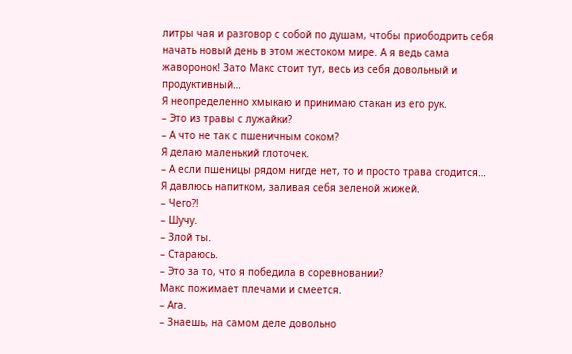литры чая и разговор с собой по душам, чтобы приободрить себя начать новый день в этом жестоком мире. А я ведь сама жаворонок! Зато Макс стоит тут, весь из себя довольный и продуктивный…
Я неопределенно хмыкаю и принимаю стакан из его рук.
– Это из травы с лужайки?
– А что не так с пшеничным соком?
Я делаю маленький глоточек.
– А если пшеницы рядом нигде нет, то и просто трава сгодится…
Я давлюсь напитком, заливая себя зеленой жижей.
– Чего?!
– Шучу.
– Злой ты.
– Стараюсь.
– Это за то, что я победила в соревновании?
Макс пожимает плечами и смеется.
– Ага.
– Знаешь, на самом деле довольно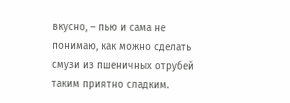вкусно, – пью и сама не понимаю, как можно сделать смузи из пшеничных отрубей таким приятно сладким.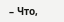– Что,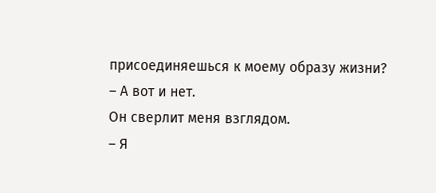присоединяешься к моему образу жизни?
– А вот и нет.
Он сверлит меня взглядом.
– Я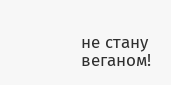не стану веганом!